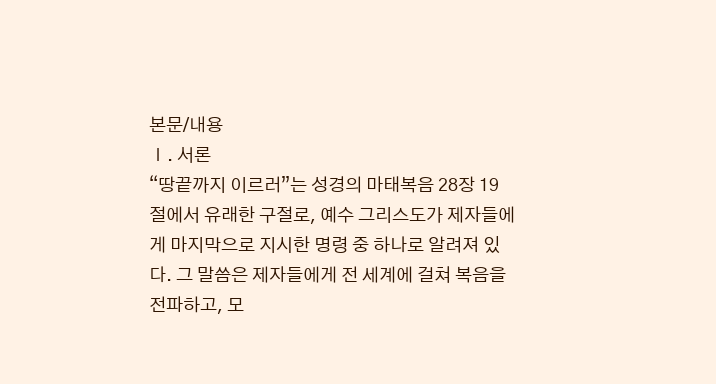본문/내용
Ⅰ. 서론
“땅끝까지 이르러”는 성경의 마태복음 28장 19절에서 유래한 구절로, 예수 그리스도가 제자들에게 마지막으로 지시한 명령 중 하나로 알려져 있다. 그 말씀은 제자들에게 전 세계에 걸쳐 복음을 전파하고, 모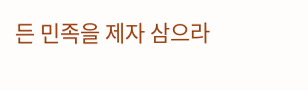든 민족을 제자 삼으라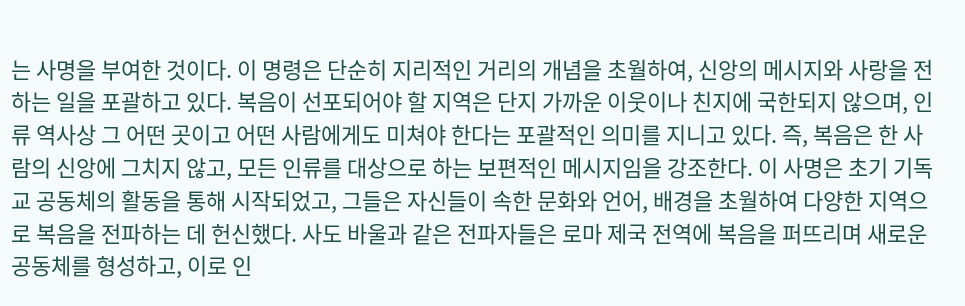는 사명을 부여한 것이다. 이 명령은 단순히 지리적인 거리의 개념을 초월하여, 신앙의 메시지와 사랑을 전하는 일을 포괄하고 있다. 복음이 선포되어야 할 지역은 단지 가까운 이웃이나 친지에 국한되지 않으며, 인류 역사상 그 어떤 곳이고 어떤 사람에게도 미쳐야 한다는 포괄적인 의미를 지니고 있다. 즉, 복음은 한 사람의 신앙에 그치지 않고, 모든 인류를 대상으로 하는 보편적인 메시지임을 강조한다. 이 사명은 초기 기독교 공동체의 활동을 통해 시작되었고, 그들은 자신들이 속한 문화와 언어, 배경을 초월하여 다양한 지역으로 복음을 전파하는 데 헌신했다. 사도 바울과 같은 전파자들은 로마 제국 전역에 복음을 퍼뜨리며 새로운 공동체를 형성하고, 이로 인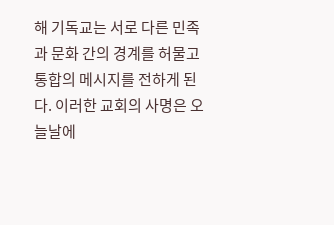해 기독교는 서로 다른 민족과 문화 간의 경계를 허물고 통합의 메시지를 전하게 된다. 이러한 교회의 사명은 오늘날에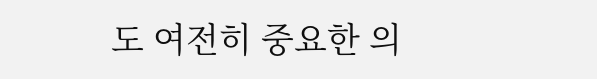도 여전히 중요한 의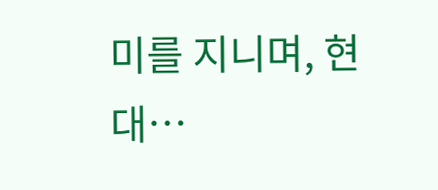미를 지니며, 현대…